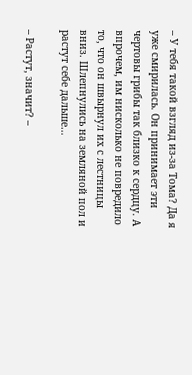– У тебя такой взгляд из-за Тома? Да я уже смирилась. Он принимает эти чертовы грибы так близко к сердцу. А впрочем, им нисколько не повредило то, что он швырнул их с лестницы вниз. Шлепнулись на земляной пол и растут себе дальше…

– Растут, значит? –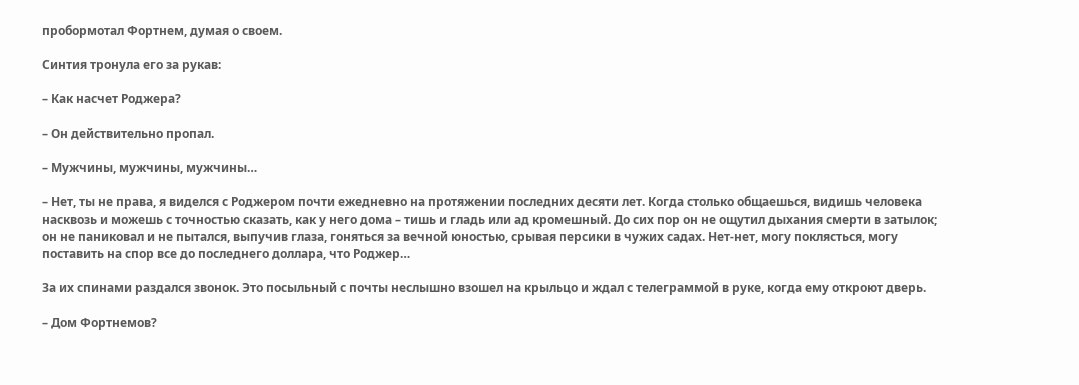пробормотал Фортнем, думая о своем.

Синтия тронула его за рукав:

– Как насчет Роджера?

– Он действительно пропал.

– Мужчины, мужчины, мужчины…

– Нет, ты не права, я виделся с Роджером почти ежедневно на протяжении последних десяти лет. Когда столько общаешься, видишь человека насквозь и можешь с точностью сказать, как у него дома – тишь и гладь или ад кромешный. До сих пор он не ощутил дыхания смерти в затылок; он не паниковал и не пытался, выпучив глаза, гоняться за вечной юностью, срывая персики в чужих садах. Нет-нет, могу поклясться, могу поставить на спор все до последнего доллара, что Роджер…

За их спинами раздался звонок. Это посыльный с почты неслышно взошел на крыльцо и ждал с телеграммой в руке, когда ему откроют дверь.

– Дом Фортнемов?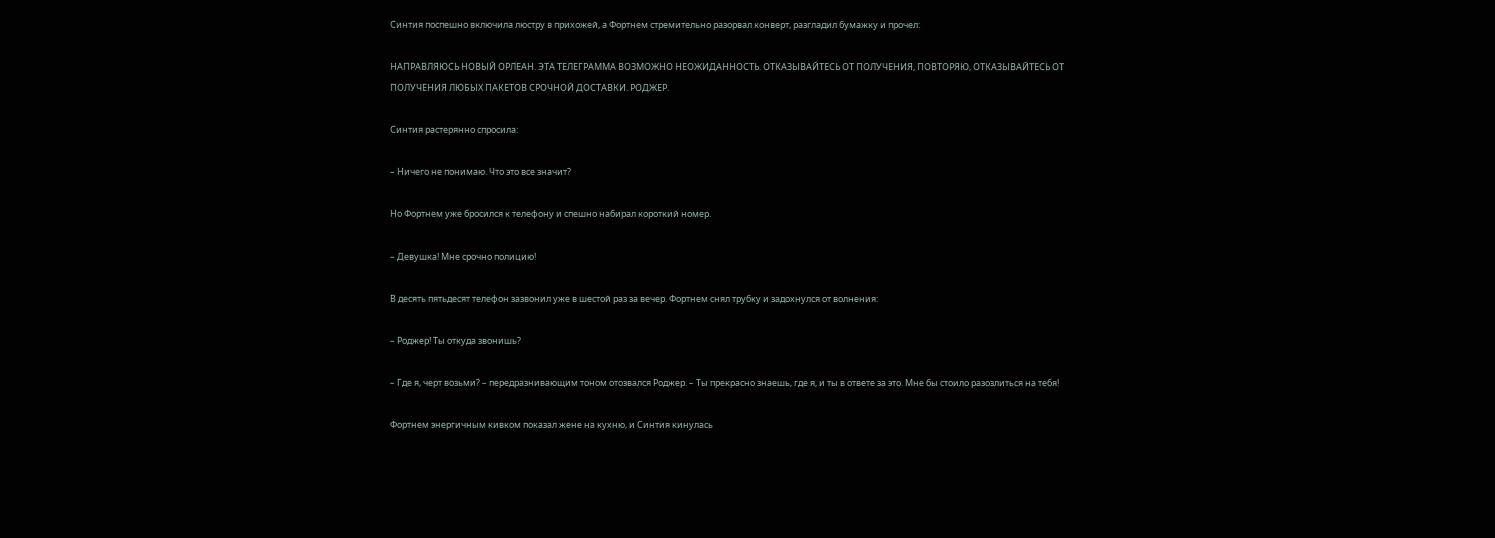Синтия поспешно включила люстру в прихожей, а Фортнем стремительно разорвал конверт, разгладил бумажку и прочел:

НАПРАВЛЯЮСЬ НОВЫЙ ОРЛЕАН. ЭТА ТЕЛЕГРАММА ВОЗМОЖНО НЕОЖИДАННОСТЬ. ОТКАЗЫВАЙТЕСЬ ОТ ПОЛУЧЕНИЯ, ПОВТОРЯЮ, ОТКАЗЫВАЙТЕСЬ ОТ ПОЛУЧЕНИЯ ЛЮБЫХ ПАКЕТОВ СРОЧНОЙ ДОСТАВКИ. РОДЖЕР.

Синтия растерянно спросила:

– Ничего не понимаю. Что это все значит?

Но Фортнем уже бросился к телефону и спешно набирал короткий номер.

– Девушка! Мне срочно полицию!

В десять пятьдесят телефон зазвонил уже в шестой раз за вечер. Фортнем снял трубку и задохнулся от волнения:

– Роджер! Ты откуда звонишь?

– Где я, черт возьми? – передразнивающим тоном отозвался Роджер. – Ты прекрасно знаешь, где я, и ты в ответе за это. Мне бы стоило разозлиться на тебя!

Фортнем энергичным кивком показал жене на кухню, и Синтия кинулась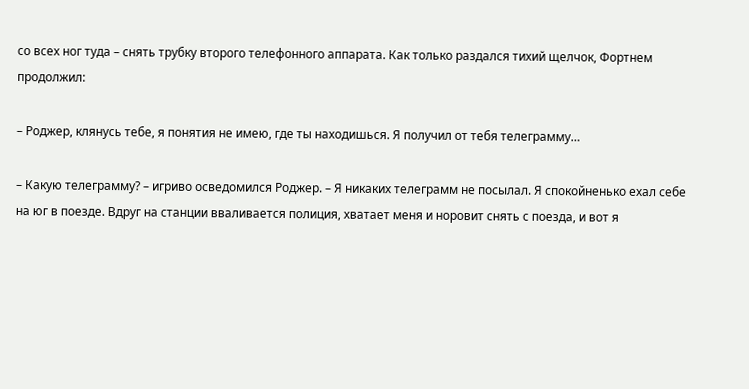со всех ног туда – снять трубку второго телефонного аппарата. Как только раздался тихий щелчок, Фортнем продолжил:

– Роджер, клянусь тебе, я понятия не имею, где ты находишься. Я получил от тебя телеграмму…

– Какую телеграмму? – игриво осведомился Роджер. – Я никаких телеграмм не посылал. Я спокойненько ехал себе на юг в поезде. Вдруг на станции вваливается полиция, хватает меня и норовит снять с поезда, и вот я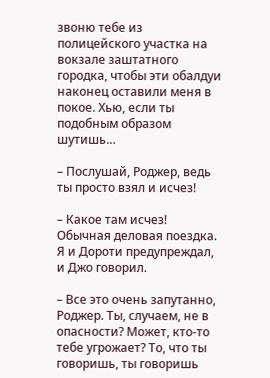звоню тебе из полицейского участка на вокзале заштатного городка, чтобы эти обалдуи наконец оставили меня в покое. Хью, если ты подобным образом шутишь…

– Послушай, Роджер, ведь ты просто взял и исчез!

– Какое там исчез! Обычная деловая поездка. Я и Дороти предупреждал, и Джо говорил.

– Все это очень запутанно, Роджер. Ты, случаем, не в опасности? Может, кто-то тебе угрожает? То, что ты говоришь, ты говоришь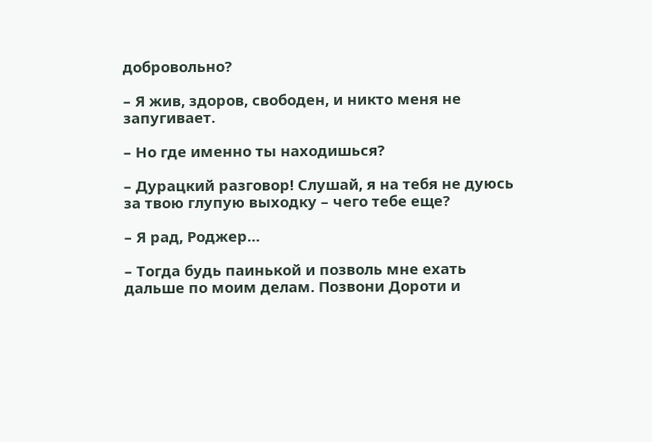добровольно?

– Я жив, здоров, свободен, и никто меня не запугивает.

– Но где именно ты находишься?

– Дурацкий разговор! Слушай, я на тебя не дуюсь за твою глупую выходку – чего тебе еще?

– Я рад, Роджер…

– Тогда будь паинькой и позволь мне ехать дальше по моим делам. Позвони Дороти и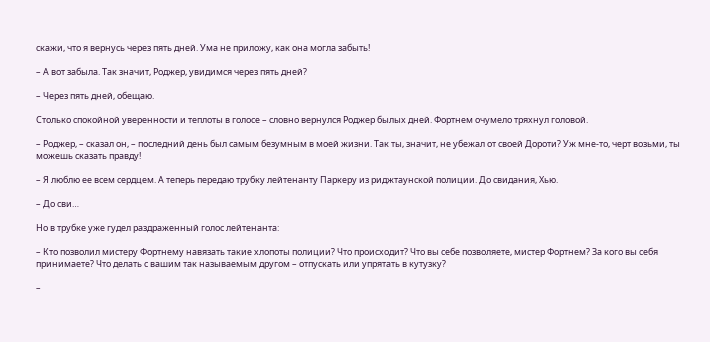скажи, что я вернусь через пять дней. Ума не приложу, как она могла забыть!

– А вот забыла. Так значит, Роджер, увидимся через пять дней?

– Через пять дней, обещаю.

Столько спокойной уверенности и теплоты в голосе – словно вернулся Роджер былых дней. Фортнем очумело тряхнул головой.

– Роджер, – сказал он, – последний день был самым безумным в моей жизни. Так ты, значит, не убежал от своей Дороти? Уж мне-то, черт возьми, ты можешь сказать правду!

– Я люблю ее всем сердцем. А теперь передаю трубку лейтенанту Паркеру из риджтаунской полиции. До свидания, Хью.

– До сви…

Но в трубке уже гудел раздраженный голос лейтенанта:

– Кто позволил мистеру Фортнему навязать такие хлопоты полиции? Что происходит? Что вы себе позволяете, мистер Фортнем? За кого вы себя принимаете? Что делать с вашим так называемым другом – отпускать или упрятать в кутузку?

–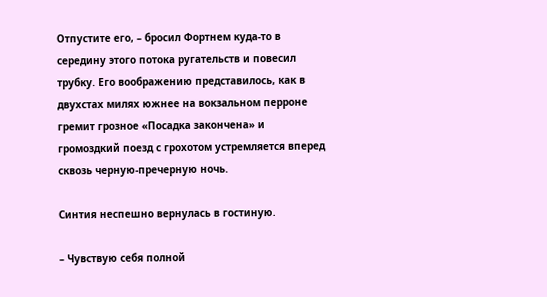Отпустите его, – бросил Фортнем куда-то в середину этого потока ругательств и повесил трубку. Его воображению представилось, как в двухстах милях южнее на вокзальном перроне гремит грозное «Посадка закончена» и громоздкий поезд с грохотом устремляется вперед сквозь черную-пречерную ночь.

Синтия неспешно вернулась в гостиную.

– Чувствую себя полной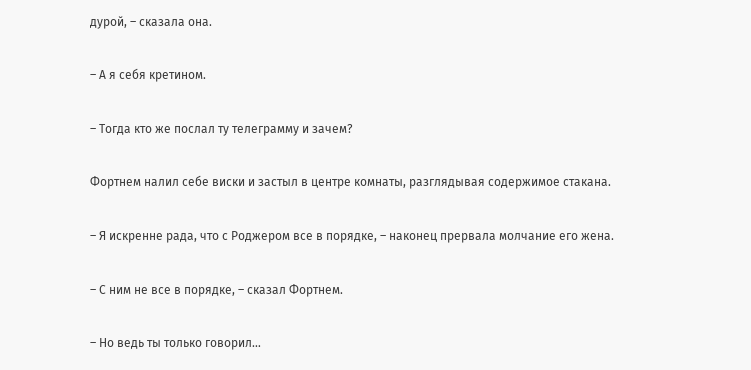дурой, – сказала она.

– А я себя кретином.

– Тогда кто же послал ту телеграмму и зачем?

Фортнем налил себе виски и застыл в центре комнаты, разглядывая содержимое стакана.

– Я искренне рада, что с Роджером все в порядке, – наконец прервала молчание его жена.

– С ним не все в порядке, – сказал Фортнем.

– Но ведь ты только говорил…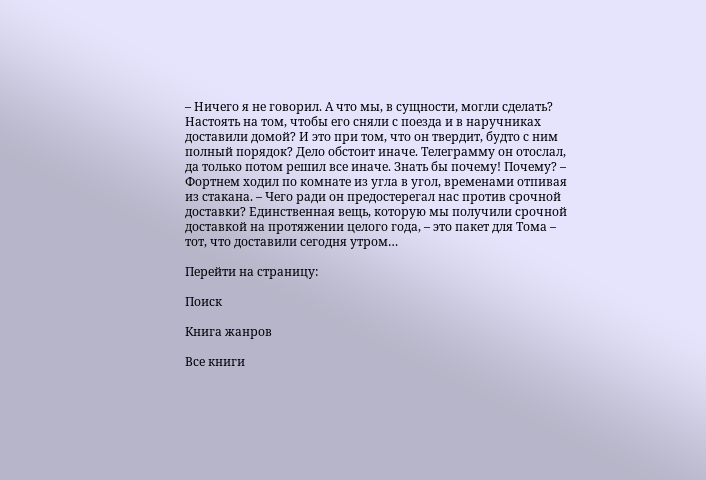– Ничего я не говорил. А что мы, в сущности, могли сделать? Настоять на том, чтобы его сняли с поезда и в наручниках доставили домой? И это при том, что он твердит, будто с ним полный порядок? Дело обстоит иначе. Телеграмму он отослал, да только потом решил все иначе. Знать бы почему! Почему? – Фортнем ходил по комнате из угла в угол, временами отпивая из стакана. – Чего ради он предостерегал нас против срочной доставки? Единственная вещь, которую мы получили срочной доставкой на протяжении целого года, – это пакет для Тома – тот, что доставили сегодня утром…

Перейти на страницу:

Поиск

Книга жанров

Все книги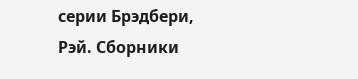серии Брэдбери, Рэй. Сборники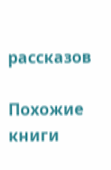рассказов

Похожие книги